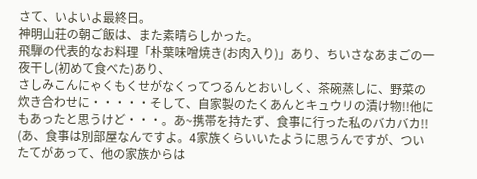さて、いよいよ最終日。
神明山荘の朝ご飯は、また素晴らしかった。
飛騨の代表的なお料理「朴葉味噌焼き(お肉入り)」あり、ちいさなあまごの一夜干し(初めて食べた)あり、
さしみこんにゃくもくせがなくってつるんとおいしく、茶碗蒸しに、野菜の炊き合わせに・・・・・そして、自家製のたくあんとキュウリの漬け物!!他にもあったと思うけど・・・。あ~携帯を持たず、食事に行った私のバカバカ!!
(あ、食事は別部屋なんですよ。4家族くらいいたように思うんですが、ついたてがあって、他の家族からは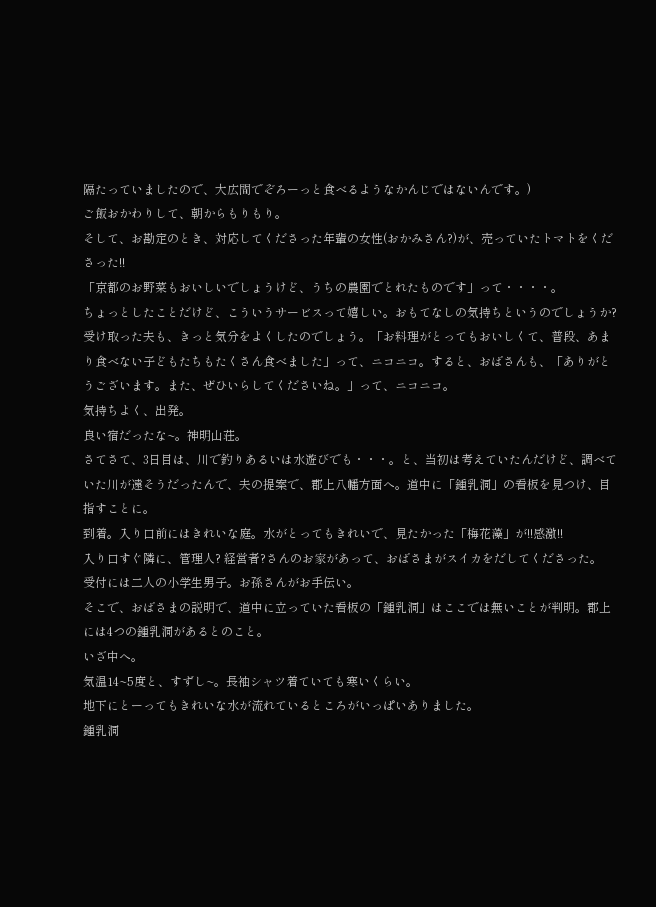隔たっていましたので、大広間でぞろーっと食べるようなかんじではないんです。)
ご飯おかわりして、朝からもりもり。
そして、お勘定のとき、対応してくださった年輩の女性(おかみさん?)が、売っていたトマトをくださった!!
「京都のお野菜もおいしいでしょうけど、うちの農園でとれたものです」って・・・・。
ちょっとしたことだけど、こういうサービスって嬉しい。おもてなしの気持ちというのでしょうか?受け取った夫も、きっと気分をよくしたのでしょう。「お料理がとってもおいしくて、普段、あまり食べない子どもたちもたくさん食べました」って、ニコニコ。すると、おばさんも、「ありがとうございます。また、ぜひいらしてくださいね。」って、ニコニコ。
気持ちよく、出発。
良い宿だったな~。神明山荘。
さてさて、3日目は、川で釣りあるいは水遊びでも・・・。と、当初は考えていたんだけど、調べていた川が遠そうだったんで、夫の提案で、郡上八幡方面へ。道中に「鍾乳洞」の看板を見つけ、目指すことに。
到着。入り口前にはきれいな庭。水がとってもきれいで、見たかった「梅花藻」が!!感激!!
入り口すぐ隣に、管理人? 経営者?さんのお家があって、おばさまがスイカをだしてくださった。
受付には二人の小学生男子。お孫さんがお手伝い。
そこで、おばさまの説明で、道中に立っていた看板の「鍾乳洞」はここでは無いことが判明。郡上には4つの鍾乳洞があるとのこと。
いざ中へ。
気温14~5度と、すずし~。長袖シャツ着ていても寒いくらい。
地下にとーってもきれいな水が流れているところがいっぱいありました。
鍾乳洞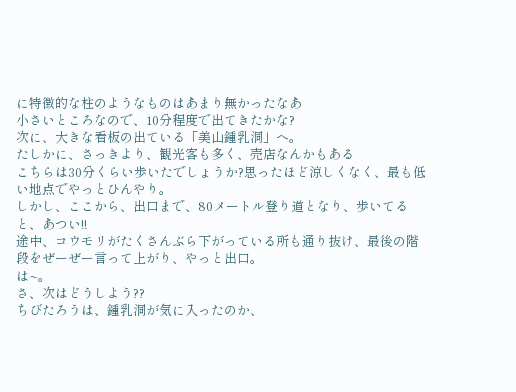に特徴的な柱のようなものはあまり無かったなあ
小さいところなので、10分程度で出てきたかな?
次に、大きな看板の出ている「美山鍾乳洞」へ。
たしかに、さっきより、観光客も多く、売店なんかもある
こちらは30分くらい歩いたでしょうか?思ったほど涼しくなく、最も低い地点でやっとひんやり。
しかし、ここから、出口まで、80メートル登り道となり、歩いてると、あつい!!
途中、コウモリがたくさんぶら下がっている所も通り抜け、最後の階段をぜーぜー言って上がり、やっと出口。
は~。
さ、次はどうしよう??
ちびたろうは、鍾乳洞が気に入ったのか、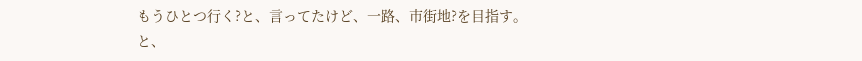もうひとつ行く?と、言ってたけど、一路、市街地?を目指す。
と、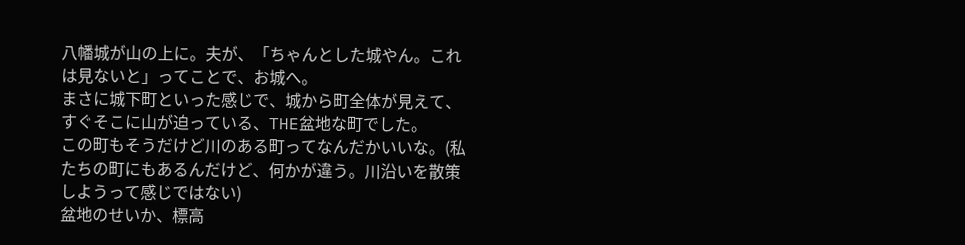八幡城が山の上に。夫が、「ちゃんとした城やん。これは見ないと」ってことで、お城へ。
まさに城下町といった感じで、城から町全体が見えて、すぐそこに山が迫っている、THE盆地な町でした。
この町もそうだけど川のある町ってなんだかいいな。(私たちの町にもあるんだけど、何かが違う。川沿いを散策しようって感じではない)
盆地のせいか、標高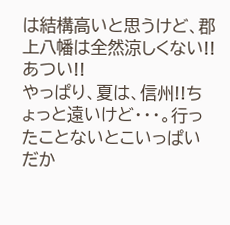は結構高いと思うけど、郡上八幡は全然涼しくない!!あつい!!
やっぱり、夏は、信州!!ちょっと遠いけど・・・。行ったことないとこいっぱいだか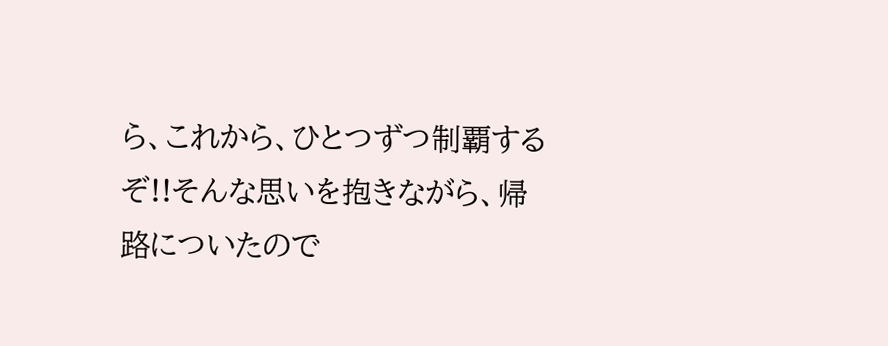ら、これから、ひとつずつ制覇するぞ!!そんな思いを抱きながら、帰路についたので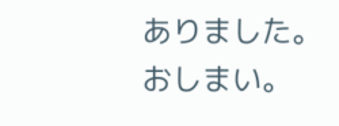ありました。
おしまい。